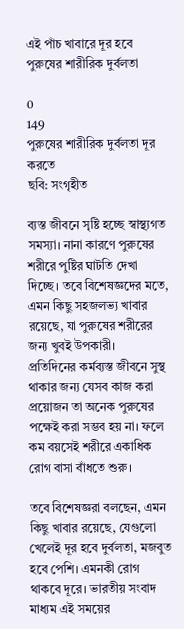এই পাঁচ খাবারে দূর হবে পুরুষের শারীরিক দুর্বলতা

0
149
পুরুষের শারীরিক দুর্বলতা দূর করতে
ছবি: সংগৃহীত

ব্যস্ত জীবনে সৃষ্টি হচ্ছে স্বাস্থ্যগত সমস্যা। নানা কারণে পুরুষের শরীরে পুষ্টির ঘাটতি দেখা দিচ্ছে। তবে বিশেষজ্ঞদের মতে, এমন কিছু সহজলভ্য খাবার রয়েছে, যা পুরুষের শরীরের জন্য খুবই উপকারী।
প্রতিদিনের কর্মব্যস্ত জীবনে সুস্থ থাকার জন্য যেসব কাজ করা প্রয়োজন তা অনেক পুরুষের পক্ষেই করা সম্ভব হয় না। ফলে কম বয়সেই শরীরে একাধিক রোগ বাসা বাঁধতে শুরু।

তবে বিশেষজ্ঞরা বলছেন, এমন কিছু খাবার রয়েছে, যেগুলো খেলেই দূর হবে দুর্বলতা, মজবুত হবে পেশি। এমনকী রোগ থাকবে দূরে। ভারতীয় সংবাদ মাধ্যম এই সময়ের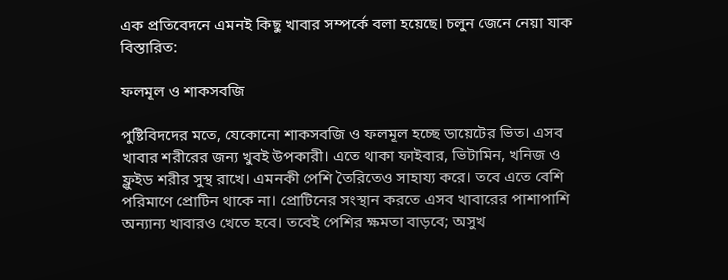এক প্রতিবেদনে এমনই কিছু খাবার সম্পর্কে বলা হয়েছে। চলুন জেনে নেয়া যাক বিস্তারিত:

ফলমূল ও শাকসবজি

পুষ্টিবিদদের মতে, যেকোনো শাকসবজি ও ফলমূল হচ্ছে ডায়েটের ভিত। এসব খাবার শরীরের জন্য খুবই উপকারী। এতে থাকা ফাইবার, ভিটামিন, খনিজ ও ফ্লুইড শরীর সুস্থ রাখে। এমনকী পেশি তৈরিতেও সাহায্য করে। তবে এতে বেশি পরিমাণে প্রোটিন থাকে না। প্রোটিনের সংস্থান করতে এসব খাবারের পাশাপাশি অন্যান্য খাবারও খেতে হবে। তবেই পেশির ক্ষমতা বাড়বে; অসুখ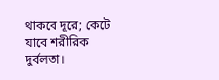থাকবে দূরে; কেটে যাবে শরীরিক দুর্বলতা।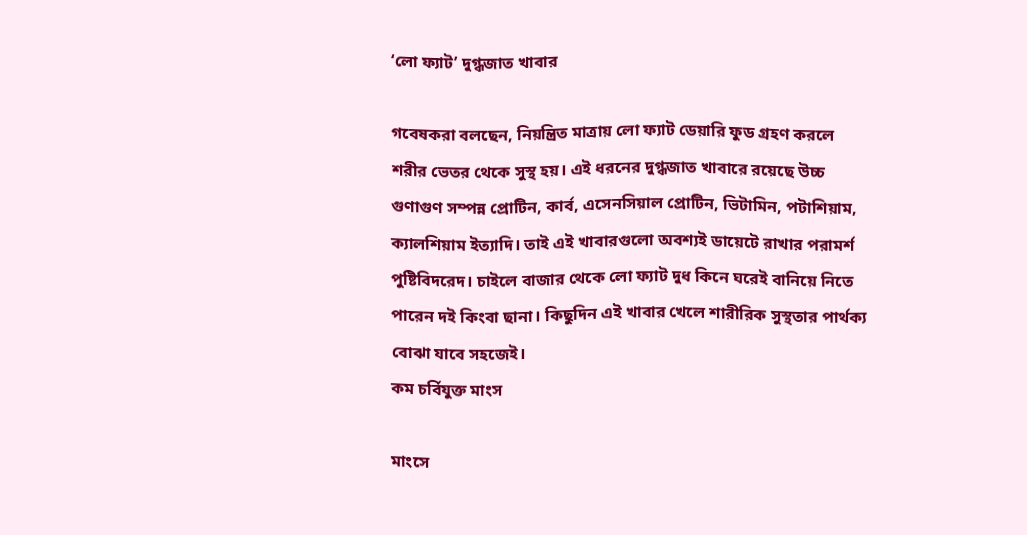‘লো ফ্যাট’ দুগ্ধজাত খাবার

গবেষকরা বলছেন, নিয়ন্ত্রিত মাত্রায় লো ফ্যাট ডেয়ারি ফুড গ্রহণ করলে শরীর ভেতর থেকে সুস্থ হয়। এই ধরনের দুগ্ধজাত খাবারে রয়েছে উচ্চ গুণাগুণ সম্পন্ন প্রোটিন, কার্ব, এসেনসিয়াল প্রোটিন, ভিটামিন, পটাশিয়াম, ক্যালশিয়াম ইত্যাদি। তাই এই খাবারগুলো অবশ্যই ডায়েটে রাখার পরামর্শ পুষ্টিবিদরেদ। চাইলে বাজার থেকে লো ফ্যাট দুধ কিনে ঘরেই বানিয়ে নিতে পারেন দই কিংবা ছানা। কিছুদিন এই খাবার খেলে শারীরিক সুস্থতার পার্থক্য বোঝা যাবে সহজেই।
কম চর্বিযুক্ত মাংস

মাংসে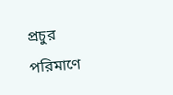প্রচুর পরিমাণে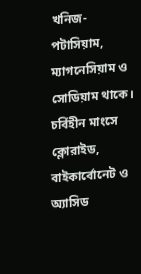খনিজ-পটাসিয়াম, ম্যাগনেসিয়াম ও সোডিয়াম থাকে। চর্বিহীন মাংসে ক্লোরাইড, বাইকার্বোনেট ও অ্যাসিড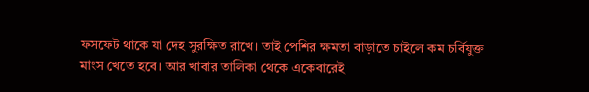ফসফেট থাকে যা দেহ সুরক্ষিত রাখে। তাই পেশির ক্ষমতা বাড়াতে চাইলে কম চর্বিযুক্ত মাংস খেতে হবে। আর খাবার তালিকা থেকে একেবারেই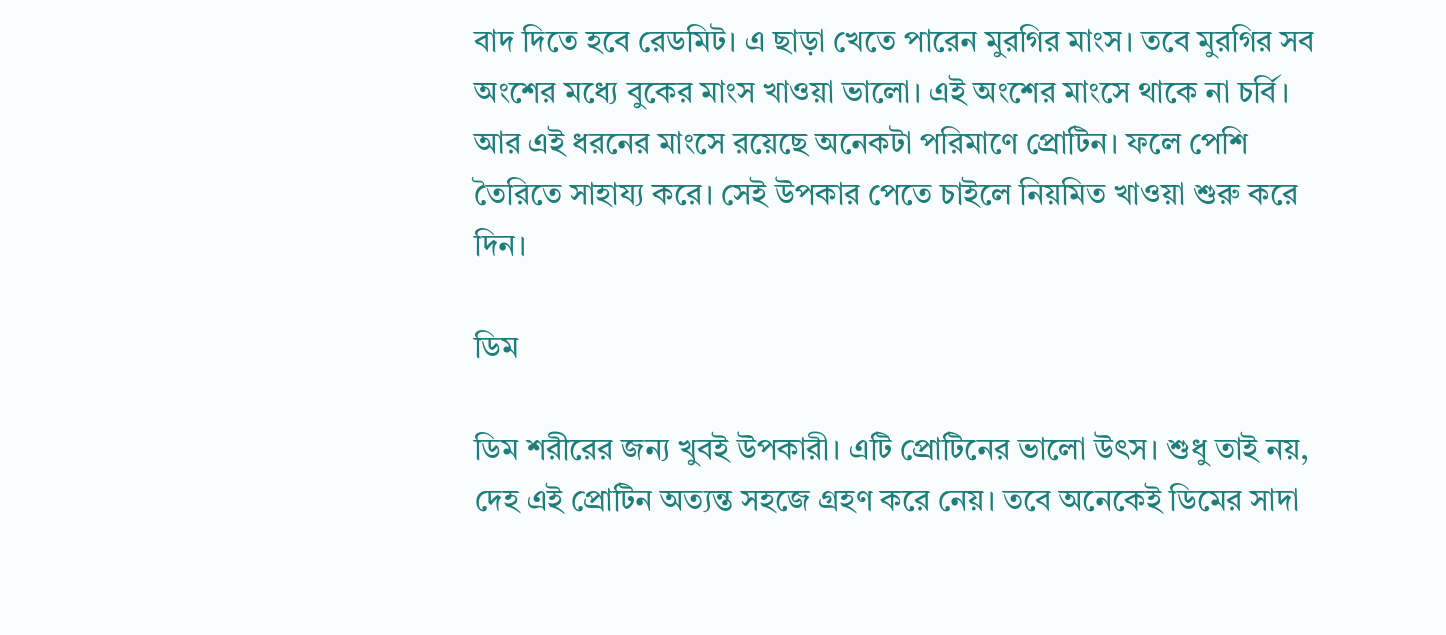বাদ দিতে হবে রেডমিট। এ ছাড়া খেতে পারেন মুরগির মাংস। তবে মুরগির সব অংশের মধ্যে বুকের মাংস খাওয়া ভালো। এই অংশের মাংসে থাকে না চর্বি। আর এই ধরনের মাংসে রয়েছে অনেকটা পরিমাণে প্রোটিন। ফলে পেশি তৈরিতে সাহায্য করে। সেই উপকার পেতে চাইলে নিয়মিত খাওয়া শুরু করে দিন।

ডিম

ডিম শরীরের জন্য খুবই উপকারী। এটি প্রোটিনের ভালো উৎস। শুধু তাই নয়, দেহ এই প্রোটিন অত্যন্ত সহজে গ্রহণ করে নেয়। তবে অনেকেই ডিমের সাদা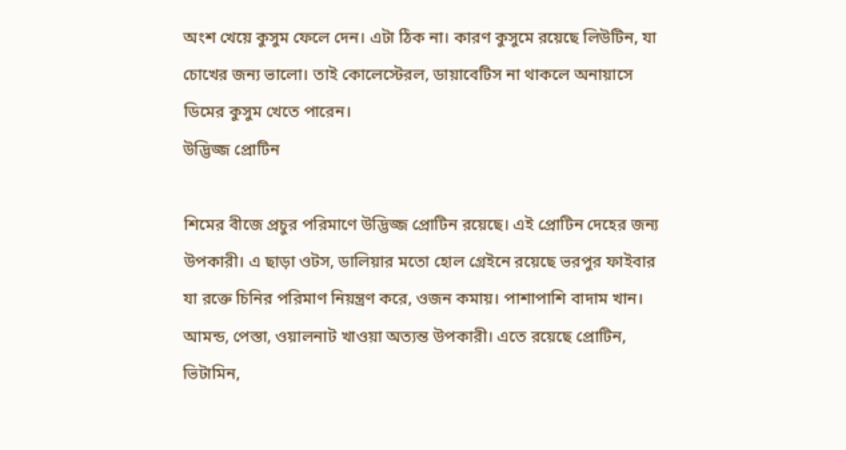অংশ খেয়ে কুসুম ফেলে দেন। এটা ঠিক না। কারণ কুসুমে রয়েছে লিউটিন, যা চোখের জন্য ভালো। তাই কোলেস্টেরল, ডায়াবেটিস না থাকলে অনায়াসে ডিমের কুসুম খেতে পারেন।
উদ্ভিজ্জ প্রোটিন

শিমের বীজে প্রচুর পরিমাণে উদ্ভিজ্জ প্রোটিন রয়েছে। এই প্রোটিন দেহের জন্য উপকারী। এ ছাড়া ওটস, ডালিয়ার মতো হোল গ্রেইনে রয়েছে ভরপুর ফাইবার যা রক্তে চিনির পরিমাণ নিয়ন্ত্রণ করে, ওজন কমায়। পাশাপাশি বাদাম খান। আমন্ড, পেস্তা, ওয়ালনাট খাওয়া অত্যন্ত উপকারী। এতে রয়েছে প্রোটিন, ভিটামিন,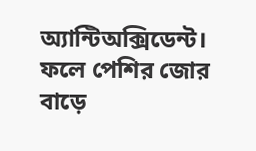অ্যান্টিঅক্সিডেন্ট। ফলে পেশির জোর বাড়ে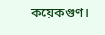কয়েকগুণ।